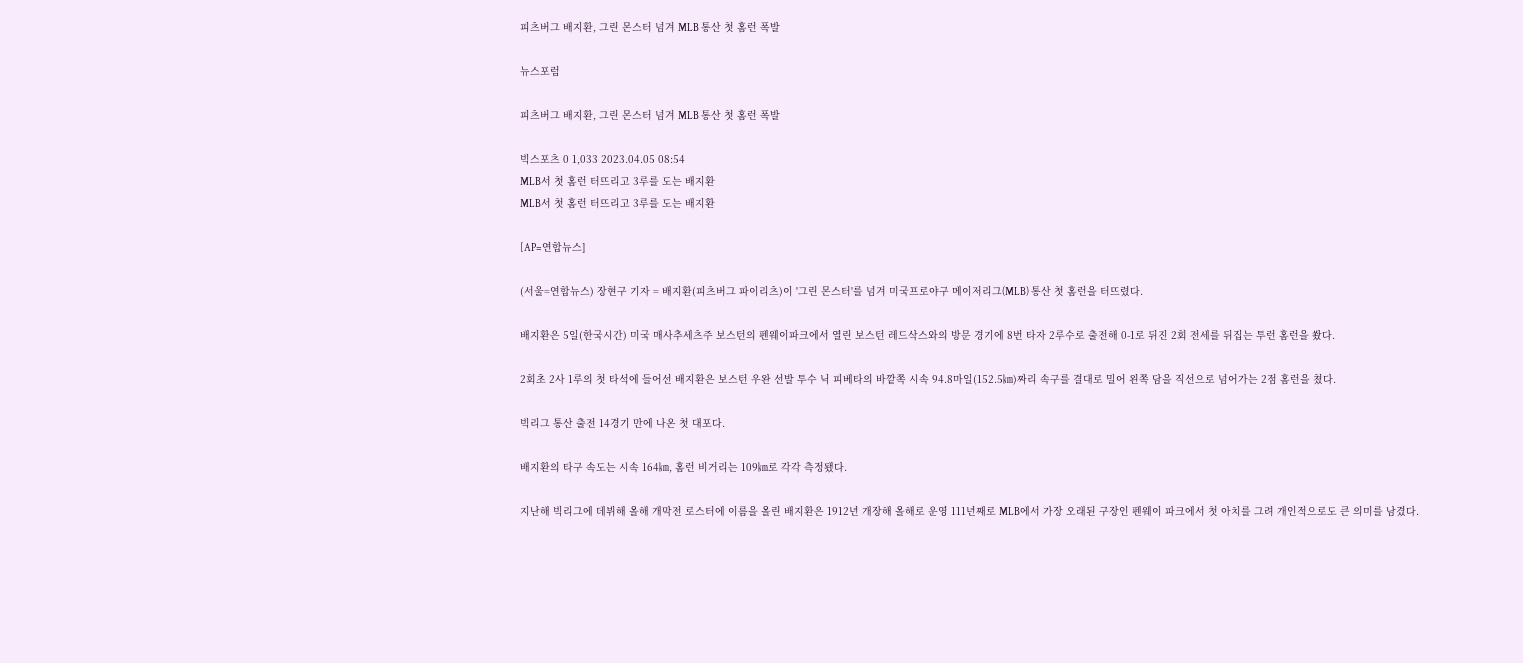피츠버그 배지환, 그린 몬스터 넘겨 MLB 통산 첫 홈런 폭발

뉴스포럼

피츠버그 배지환, 그린 몬스터 넘겨 MLB 통산 첫 홈런 폭발

빅스포츠 0 1,033 2023.04.05 08:54
MLB서 첫 홈런 터뜨리고 3루를 도는 배지환
MLB서 첫 홈런 터뜨리고 3루를 도는 배지환

[AP=연합뉴스]

(서울=연합뉴스) 장현구 기자 = 배지환(피츠버그 파이리츠)이 '그린 몬스터'를 넘겨 미국프로야구 메이저리그(MLB) 통산 첫 홈런을 터뜨렸다.

배지환은 5일(한국시간) 미국 매사추세츠주 보스턴의 펜웨이파크에서 열린 보스턴 레드삭스와의 방문 경기에 8번 타자 2루수로 출전해 0-1로 뒤진 2회 전세를 뒤집는 투런 홈런을 쐈다.

2회초 2사 1루의 첫 타석에 들어선 배지환은 보스턴 우완 선발 투수 닉 피베타의 바깥쪽 시속 94.8마일(152.5㎞)짜리 속구를 결대로 밀어 왼쪽 담을 직선으로 넘어가는 2점 홈런을 쳤다.

빅리그 통산 출전 14경기 만에 나온 첫 대포다.

배지환의 타구 속도는 시속 164㎞, 홈런 비거리는 109㎞로 각각 측정됐다.

지난해 빅리그에 데뷔해 올해 개막전 로스터에 이름을 올린 배지환은 1912년 개장해 올해로 운영 111년째로 MLB에서 가장 오래된 구장인 펜웨이 파크에서 첫 아치를 그려 개인적으로도 큰 의미를 남겼다.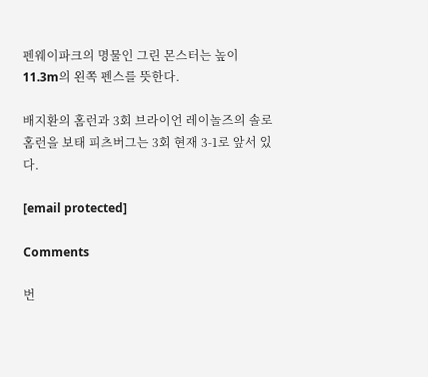펜웨이파크의 명물인 그린 몬스터는 높이 11.3m의 왼쪽 펜스를 뜻한다.

배지환의 홈런과 3회 브라이언 레이놀즈의 솔로 홈런을 보태 피츠버그는 3회 현재 3-1로 앞서 있다.

[email protected]

Comments

번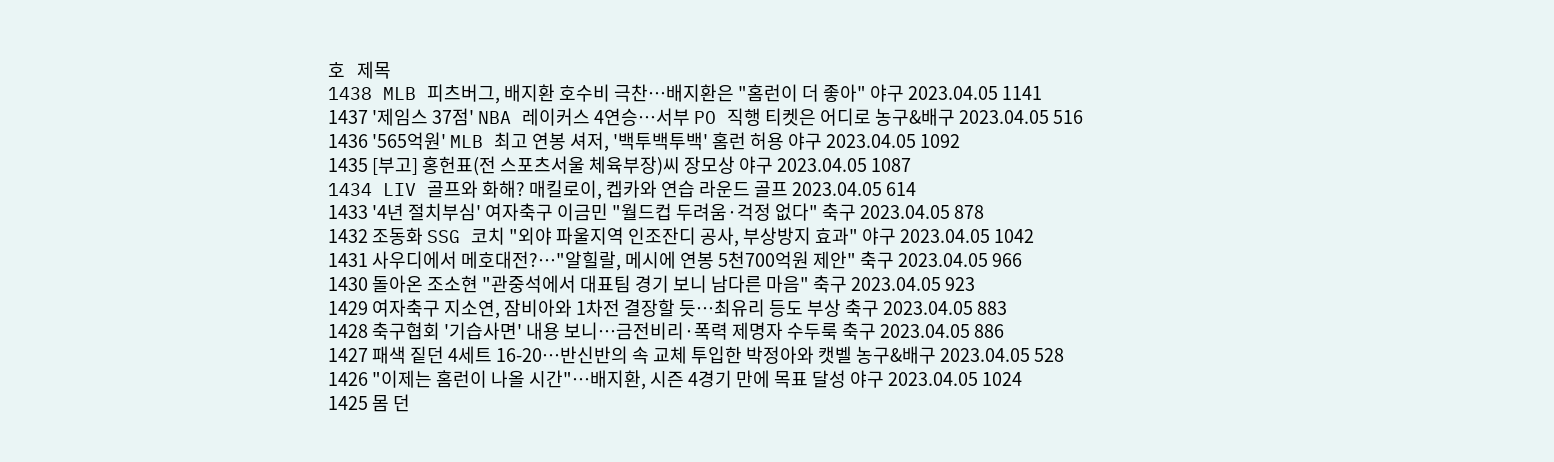호   제목
1438 MLB 피츠버그, 배지환 호수비 극찬…배지환은 "홈런이 더 좋아" 야구 2023.04.05 1141
1437 '제임스 37점' NBA 레이커스 4연승…서부 PO 직행 티켓은 어디로 농구&배구 2023.04.05 516
1436 '565억원' MLB 최고 연봉 셔저, '백투백투백' 홈런 허용 야구 2023.04.05 1092
1435 [부고] 홍헌표(전 스포츠서울 체육부장)씨 장모상 야구 2023.04.05 1087
1434 LIV 골프와 화해? 매킬로이, 켑카와 연습 라운드 골프 2023.04.05 614
1433 '4년 절치부심' 여자축구 이금민 "월드컵 두려움·걱정 없다" 축구 2023.04.05 878
1432 조동화 SSG 코치 "외야 파울지역 인조잔디 공사, 부상방지 효과" 야구 2023.04.05 1042
1431 사우디에서 메호대전?…"알힐랄, 메시에 연봉 5천700억원 제안" 축구 2023.04.05 966
1430 돌아온 조소현 "관중석에서 대표팀 경기 보니 남다른 마음" 축구 2023.04.05 923
1429 여자축구 지소연, 잠비아와 1차전 결장할 듯…최유리 등도 부상 축구 2023.04.05 883
1428 축구협회 '기습사면' 내용 보니…금전비리·폭력 제명자 수두룩 축구 2023.04.05 886
1427 패색 짙던 4세트 16-20…반신반의 속 교체 투입한 박정아와 캣벨 농구&배구 2023.04.05 528
1426 "이제는 홈런이 나올 시간"…배지환, 시즌 4경기 만에 목표 달성 야구 2023.04.05 1024
1425 몸 던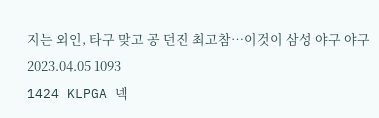지는 외인, 타구 맞고 공 던진 최고참…이것이 삼성 야구 야구 2023.04.05 1093
1424 KLPGA 넥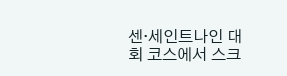센·세인트나인 대회 코스에서 스크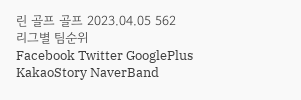린 골프 골프 2023.04.05 562
리그별 팀순위
Facebook Twitter GooglePlus KakaoStory NaverBand